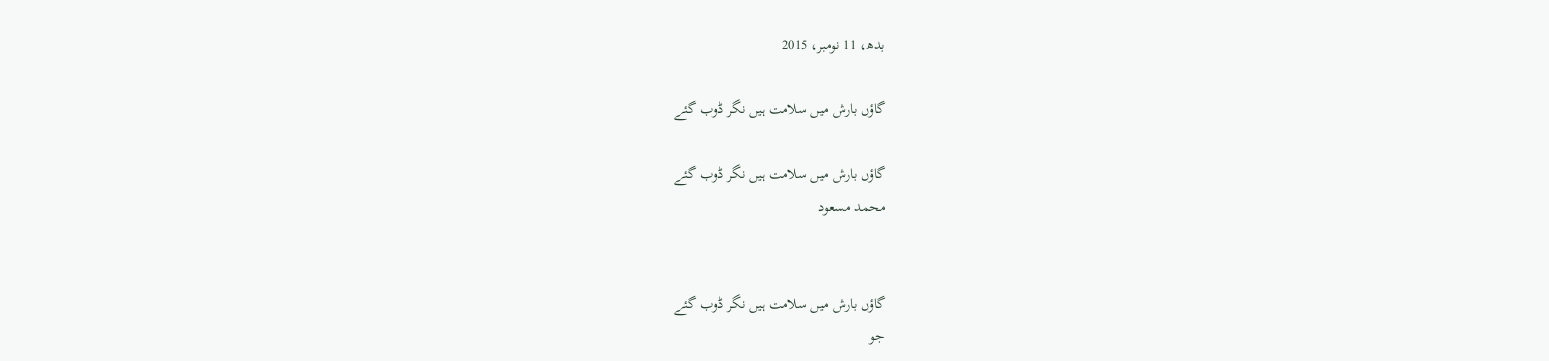بدھ، 11 نومبر، 2015

گاؤں بارش میں سلامت ہیں نگر ڈوب گئے

گاؤں بارش میں سلامت ہیں نگر ڈوب گئے
محمد مسعود


گاؤں بارش میں سلامت ہیں نگر ڈوب گئے
جو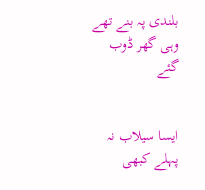بلندی پہ بنے تھے وہی گھر ڈوب گئے


ایسا سیلاب نہ پہلے کبھی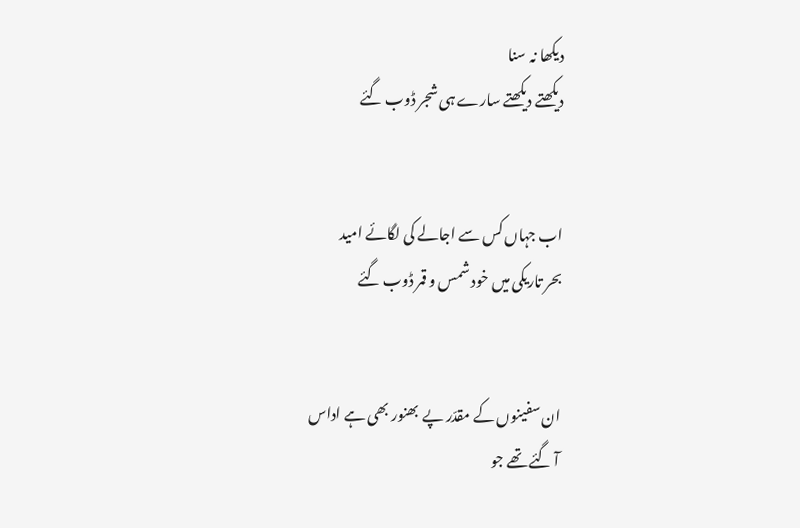دیکھا نہ سنا
دیکھتے دیکھتے سارے ہی شجر ڈوب گئے


اب جہاں کس سے اجالے کی لگائے امید
بحر تاریکی میں خود شمس و قمر ڈوب گئے


ان سفینوں کے مقدّر پے  بھنور بھی ہے اداس
آ گئے تھے جو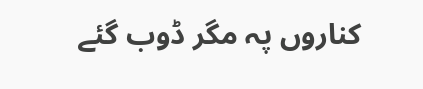کناروں پہ مگر ڈوب گئے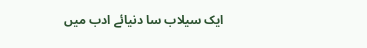ایک سیلاب سا دنیائے ادب میں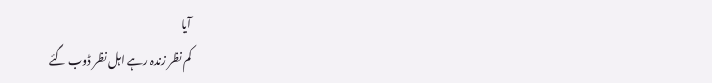آیا
کم نظر زندہ رہے اہل نظر ڈوب گئے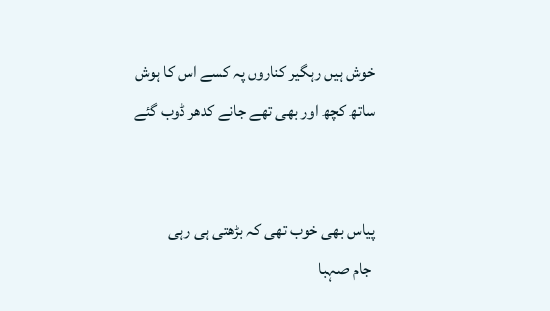خوش ہیں رہگیر کناروں پہ کسے اس کا ہوش
ساتھ کچھ اور بھی تھے جانے کدھر ڈوب گئے


پیاس بھی خوب تھی کہ بڑھتی ہی رہی
 جام صہبا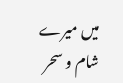میں میرے شام و سحر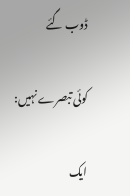ڈوب گئے

کوئی تبصرے نہیں:

ایک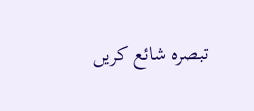تبصرہ شائع کریں